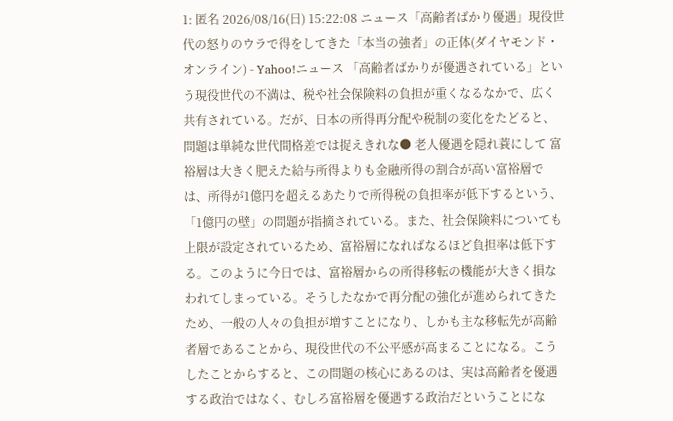1: 匿名 2026/08/16(日) 15:22:08 ニュース「高齢者ばかり優遇」現役世代の怒りのウラで得をしてきた「本当の強者」の正体(ダイヤモンド・オンライン) - Yahoo!ニュース 「高齢者ばかりが優遇されている」という現役世代の不満は、税や社会保険料の負担が重くなるなかで、広く共有されている。だが、日本の所得再分配や税制の変化をたどると、問題は単純な世代間格差では捉えきれな● 老人優遇を隠れ蓑にして 富裕層は大きく肥えた給与所得よりも金融所得の割合が高い富裕層では、所得が1億円を超えるあたりで所得税の負担率が低下するという、「1億円の壁」の問題が指摘されている。また、社会保険料についても上限が設定されているため、富裕層になればなるほど負担率は低下する。このように今日では、富裕層からの所得移転の機能が大きく損なわれてしまっている。そうしたなかで再分配の強化が進められてきたため、一般の人々の負担が増すことになり、しかも主な移転先が高齢者層であることから、現役世代の不公平感が高まることになる。こうしたことからすると、この問題の核心にあるのは、実は高齢者を優遇する政治ではなく、むしろ富裕層を優遇する政治だということにな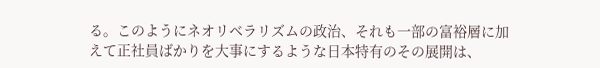る。このようにネオリベラリズムの政治、それも一部の富裕層に加えて正社員ばかりを大事にするような日本特有のその展開は、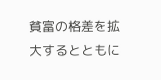貧富の格差を拡大するとともに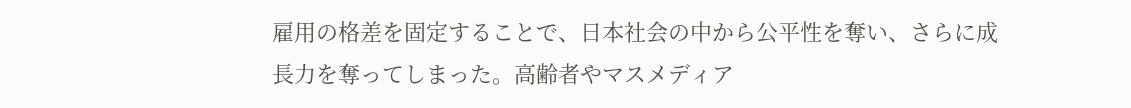雇用の格差を固定することで、日本社会の中から公平性を奪い、さらに成長力を奪ってしまった。高齢者やマスメディア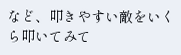など、叩きやすい敵をいくら叩いてみて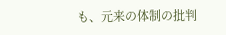も、元来の体制の批判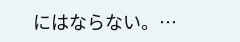にはならない。…